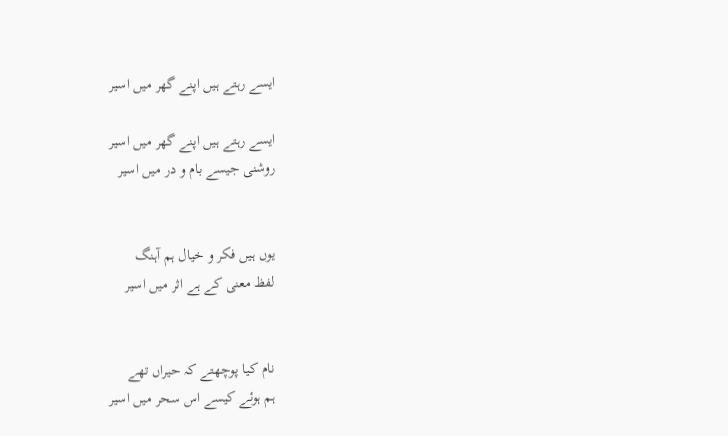ایسے رہتے ہیں اپنے گھر میں اسیر

ایسے رہتے ہیں اپنے گھر میں اسیر
روشنی جیسے بام و در میں اسیر


یوں ہیں فکر و خیال ہم آہنگ
لفظ معنی کے ہے اثر میں اسیر


نام کیا پوچھتے کہ حیراں تھے
ہم ہوئے کیسے اس سحر میں اسیر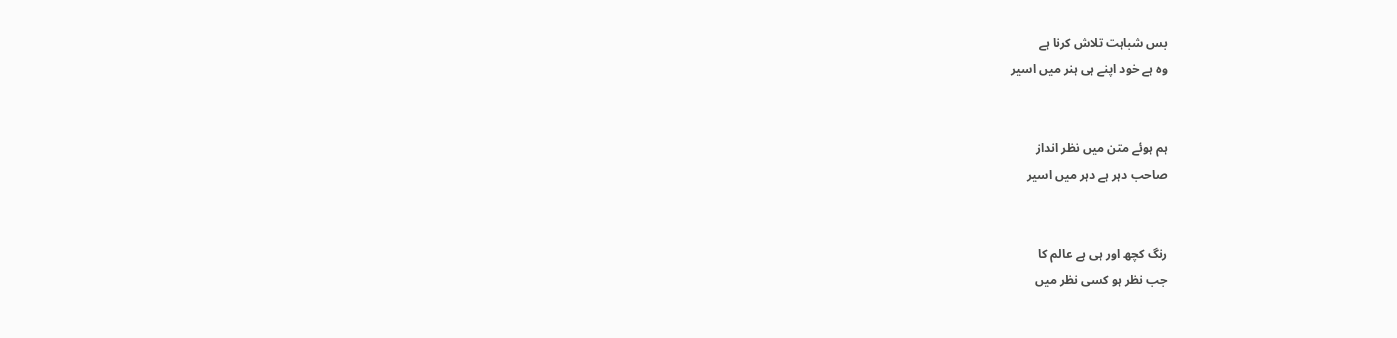بس شباہت تلاش کرنا ہے
وہ ہے خود اپنے ہی ہنر میں اسیر


ہم ہوئے متن میں نظر انداز
صاحب دہر ہے دہر میں اسیر


رنگ کچھ اور ہی ہے عالم کا
جب نظر ہو کسی نظر میں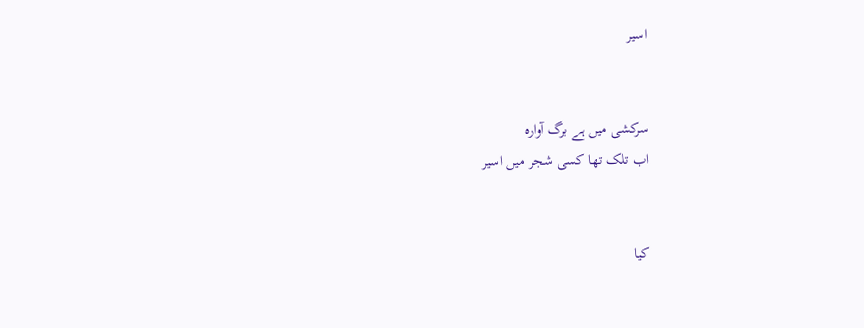اسیر


سرکشی میں ہے برگ آوارہ
اب تلک تھا کسی شجر میں اسیر


کیا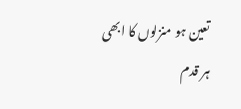تعین ہو منزلوں کا ابھی
ہر قدم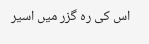اس کی رہ گزر میں اسیر